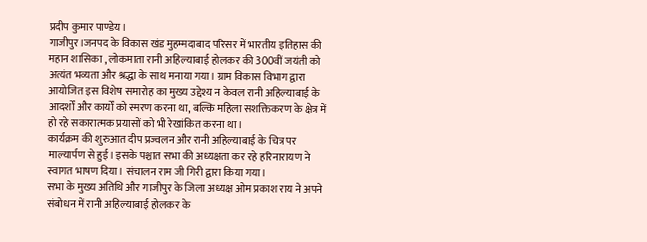प्रदीप कुमार पाण्डेय।
गाजीपुर।जनपद के विकास खंड मुहम्मदाबाद परिसर में भारतीय इतिहास की महान शासिका , लोकमाता रानी अहिल्याबाई होलकर की 300वीं जयंती को अत्यंत भव्यता और श्रद्धा के साथ मनाया गया। ग्राम विकास विभाग द्वारा आयोजित इस विशेष समारोह का मुख्य उद्देश्य न केवल रानी अहिल्याबाई के आदर्शों और कार्यों को स्मरण करना था, बल्कि महिला सशक्तिकरण के क्षेत्र में हो रहे सकारात्मक प्रयासों को भी रेखांकित करना था।
कार्यक्रम की शुरुआत दीप प्रज्वलन और रानी अहिल्याबाई के चित्र पर माल्यार्पण से हुई। इसके पश्चात सभा की अध्यक्षता कर रहे हरिनारायण ने स्वागत भाषण दिया। संचालन राम जी गिरी द्वारा किया गया।
सभा के मुख्य अतिथि और गाजीपुर के जिला अध्यक्ष ओम प्रकाश राय ने अपने संबोधन में रानी अहिल्याबाई होलकर के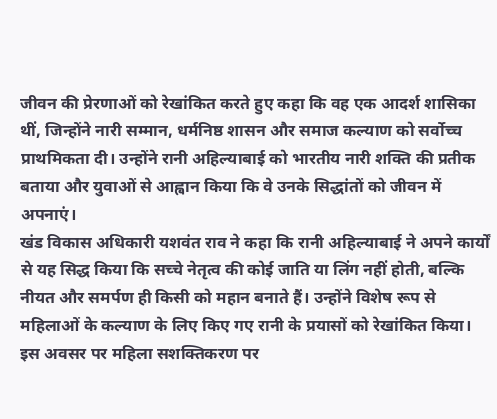जीवन की प्रेरणाओं को रेखांकित करते हुए कहा कि वह एक आदर्श शासिका थीं, जिन्होंने नारी सम्मान, धर्मनिष्ठ शासन और समाज कल्याण को सर्वोच्च प्राथमिकता दी। उन्होंने रानी अहिल्याबाई को भारतीय नारी शक्ति की प्रतीक बताया और युवाओं से आह्वान किया कि वे उनके सिद्धांतों को जीवन में अपनाएं।
खंड विकास अधिकारी यशवंत राव ने कहा कि रानी अहिल्याबाई ने अपने कार्यों से यह सिद्ध किया कि सच्चे नेतृत्व की कोई जाति या लिंग नहीं होती, बल्कि नीयत और समर्पण ही किसी को महान बनाते हैं। उन्होंने विशेष रूप से महिलाओं के कल्याण के लिए किए गए रानी के प्रयासों को रेखांकित किया।
इस अवसर पर महिला सशक्तिकरण पर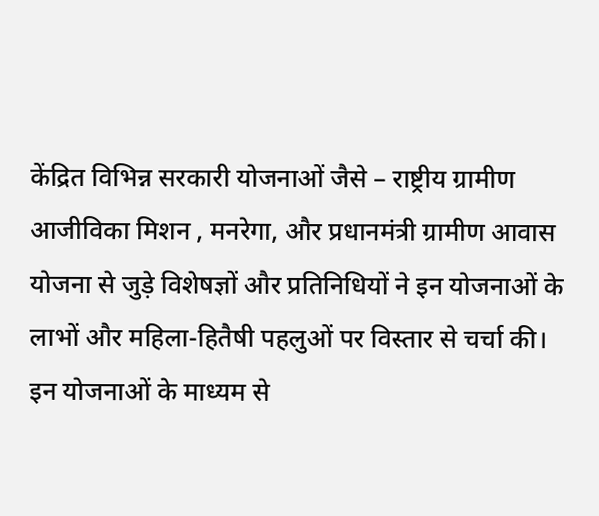केंद्रित विभिन्न सरकारी योजनाओं जैसे – राष्ट्रीय ग्रामीण आजीविका मिशन , मनरेगा, और प्रधानमंत्री ग्रामीण आवास योजना से जुड़े विशेषज्ञों और प्रतिनिधियों ने इन योजनाओं के लाभों और महिला-हितैषी पहलुओं पर विस्तार से चर्चा की। इन योजनाओं के माध्यम से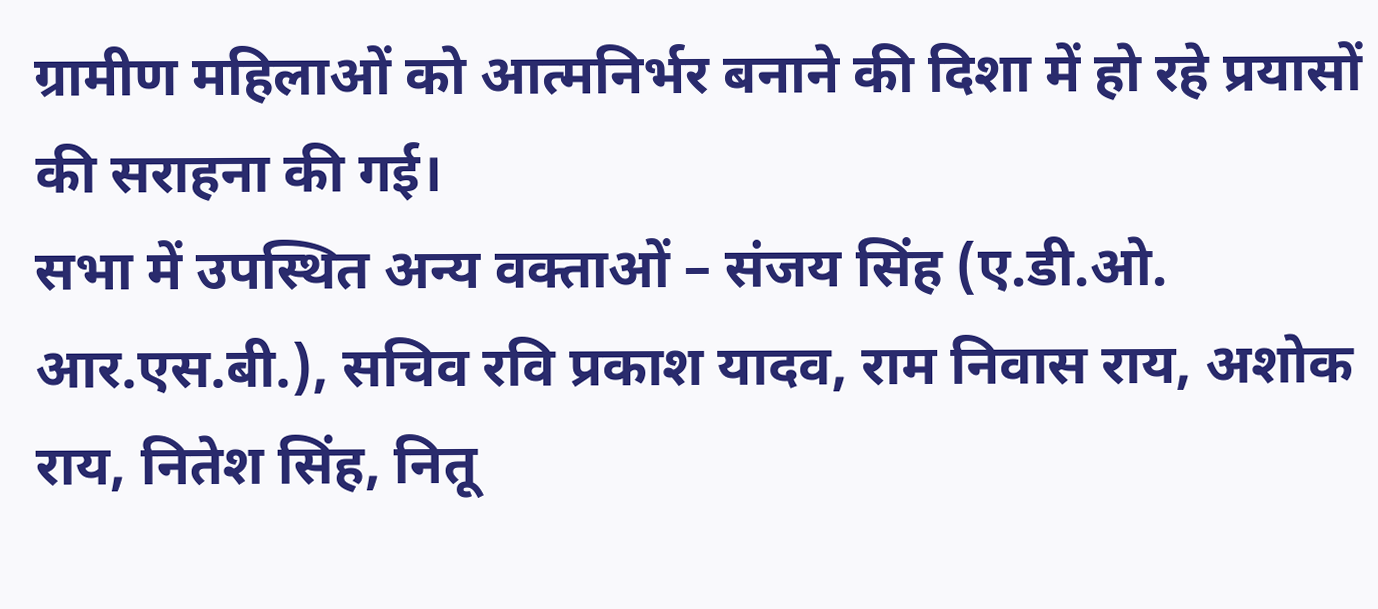ग्रामीण महिलाओं को आत्मनिर्भर बनाने की दिशा में हो रहे प्रयासों की सराहना की गई।
सभा में उपस्थित अन्य वक्ताओं – संजय सिंह (ए.डी.ओ. आर.एस.बी.), सचिव रवि प्रकाश यादव, राम निवास राय, अशोक राय, नितेश सिंह, नितू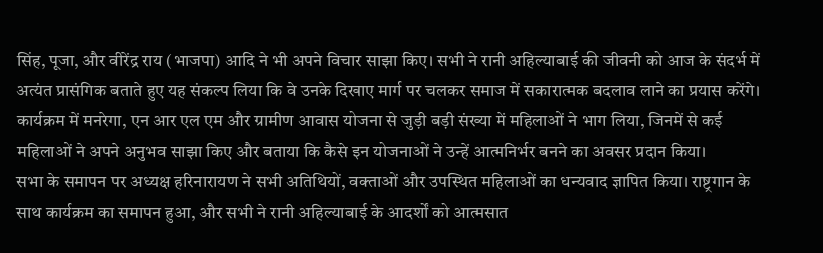सिंह, पूजा, और वीरेंद्र राय (भाजपा) आदि ने भी अपने विचार साझा किए। सभी ने रानी अहिल्याबाई की जीवनी को आज के संदर्भ में अत्यंत प्रासंगिक बताते हुए यह संकल्प लिया कि वे उनके दिखाए मार्ग पर चलकर समाज में सकारात्मक बदलाव लाने का प्रयास करेंगे।
कार्यक्रम में मनरेगा, एन आर एल एम और ग्रामीण आवास योजना से जुड़ी बड़ी संख्या में महिलाओं ने भाग लिया, जिनमें से कई महिलाओं ने अपने अनुभव साझा किए और बताया कि कैसे इन योजनाओं ने उन्हें आत्मनिर्भर बनने का अवसर प्रदान किया।
सभा के समापन पर अध्यक्ष हरिनारायण ने सभी अतिथियों, वक्ताओं और उपस्थित महिलाओं का धन्यवाद ज्ञापित किया। राष्ट्रगान के साथ कार्यक्रम का समापन हुआ, और सभी ने रानी अहिल्याबाई के आदर्शों को आत्मसात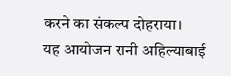करने का संकल्प दोहराया।
यह आयोजन रानी अहिल्याबाई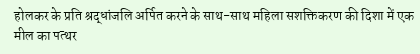होलकर के प्रति श्रद्धांजलि अर्पित करने के साथ-साथ महिला सशक्तिकरण की दिशा में एक मील का पत्थर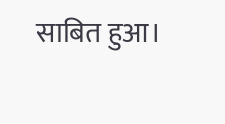साबित हुआ।